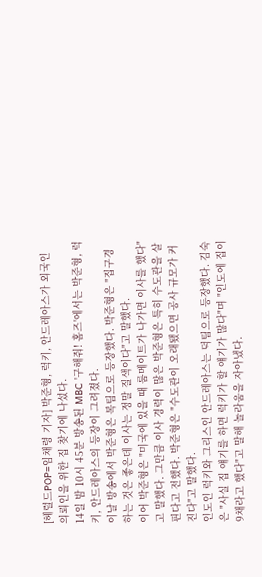[헤럴드POP=임채령 기자] 박준형, 럭키, 안드레아스가 외국인 의뢰인을 위한 집 찾기에 나섰다.
14일 밤 10시 45분 방송된 MBC '구해줘! 홈즈'에서는 박준형, 럭키, 안드레아스의 등장이 그려졌다.
이날 방송에서 박준형은 복팀으로 등장했다. 박준형은 "집구경 하는 것은 좋은데 이사는 정말 질색이다"고 말했다.
이어 박준형은 "미국에 있을 때 룸메이트가 나가면 이사를 했다"고 말했다. 그만큼 이사 경력이 많은 박준형은 특히 수도관을 살핀다고 전했다. 박준형은 "수도관이 오래됐으면 공사 규모가 커진다"고 말했다.
인도인 럭키와 그리스인 안드레아스는 덕팀으로 등장했다. 김숙은 "사실 집 얘기를 하면 럭키가 할 얘기가 많다"며 "인도에 집이 9채라고 했다"고 말해 놀라움을 자아냈다.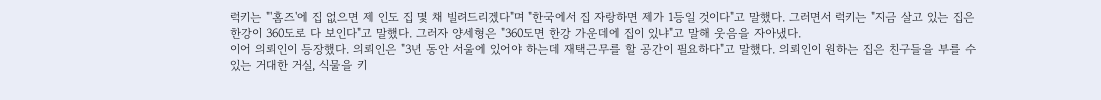럭키는 "'홈즈'에 집 없으면 제 인도 집 몇 채 빌려드리겠다"며 "한국에서 집 자랑하면 제가 1등일 것이다"고 말했다. 그러면서 럭키는 "지금 살고 있는 집은 한강이 360도로 다 보인다"고 말했다. 그러자 양세형은 "360도면 한강 가운데에 집이 있냐"고 말해 웃음을 자아냈다.
이어 의뢰인이 등장했다. 의뢰인은 "3년 동안 서울에 있어야 하는데 재택근무를 할 공간이 필요하다"고 말했다. 의뢰인이 원하는 집은 친구들을 부를 수 있는 거대한 거실, 식물을 키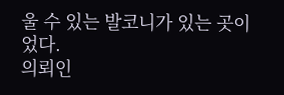울 수 있는 발코니가 있는 곳이었다.
의뢰인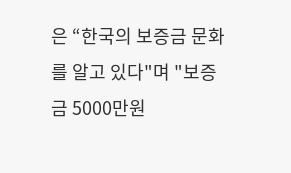은 “한국의 보증금 문화를 알고 있다"며 "보증금 5000만원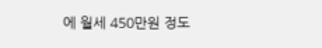에 월세 450만원 정도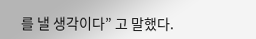를 낼 생각이다” 고 말했다.